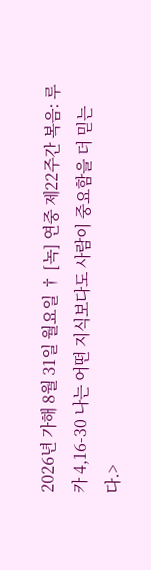2026년 가해 8월 31일 월요일 † [녹] 연중 제22주간 복음: 루카 4,16-30 나는 어떤 지식보다도 사람이 중요함을 더 믿는다.>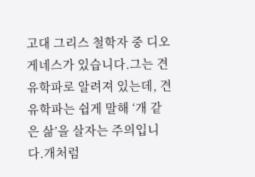고대 그리스 철학자 중 디오게네스가 있습니다.그는 견유학파로 알려져 있는데, 견유학파는 쉽게 말해 ‘개 같은 삶’을 살자는 주의입니다.개처럼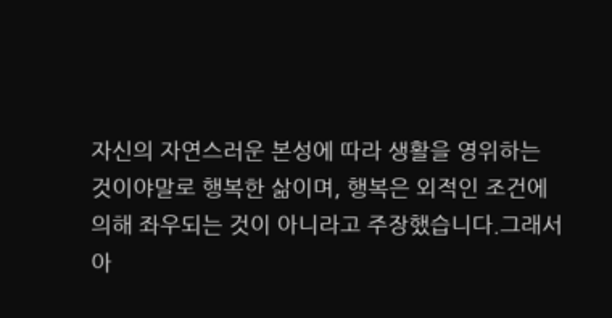자신의 자연스러운 본성에 따라 생활을 영위하는 것이야말로 행복한 삶이며, 행복은 외적인 조건에 의해 좌우되는 것이 아니라고 주장했습니다.그래서 아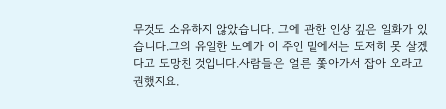무것도 소유하지 않았습니다. 그에 관한 인상 깊은 일화가 있습니다.그의 유일한 노예가 이 주인 밑에서는 도저히 못 살겠다고 도망친 것입니다.사람들은 얼른 쫓아가서 잡아 오라고 권했지요.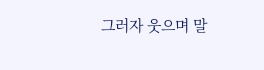그러자 웃으며 말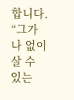합니다. “그가 나 없이 살 수 있는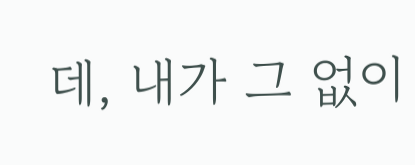데, 내가 그 없이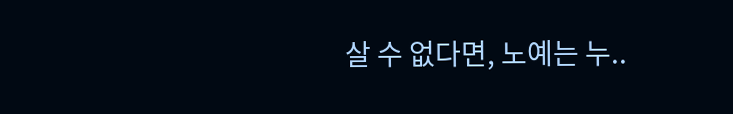살 수 없다면, 노예는 누..